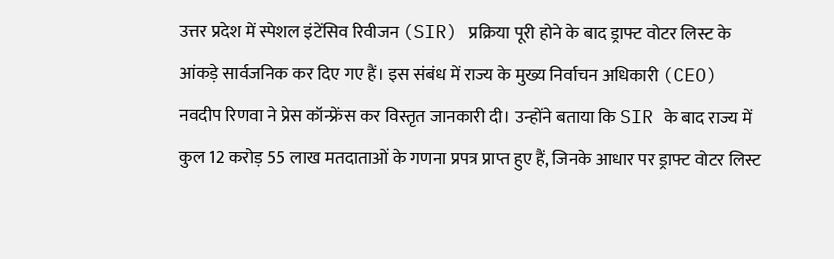उत्तर प्रदेश में स्पेशल इंटेंसिव रिवीजन (SIR) प्रक्रिया पूरी होने के बाद ड्राफ्ट वोटर लिस्ट के आंकड़े सार्वजनिक कर दिए गए हैं। इस संबंध में राज्य के मुख्य निर्वाचन अधिकारी (CEO) नवदीप रिणवा ने प्रेस कॉन्फ्रेंस कर विस्तृत जानकारी दी। उन्होंने बताया कि SIR के बाद राज्य में कुल 12 करोड़ 55 लाख मतदाताओं के गणना प्रपत्र प्राप्त हुए हैं, जिनके आधार पर ड्राफ्ट वोटर लिस्ट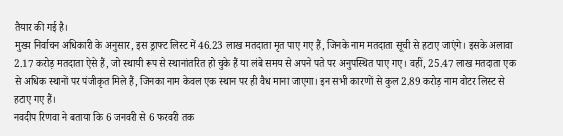तैयार की गई है।
मुख्य निर्वाचन अधिकारी के अनुसार, इस ड्राफ्ट लिस्ट में 46.23 लाख मतदाता मृत पाए गए हैं, जिनके नाम मतदाता सूची से हटाए जाएंगे। इसके अलावा 2.17 करोड़ मतदाता ऐसे हैं, जो स्थायी रूप से स्थानांतरित हो चुके हैं या लंबे समय से अपने पते पर अनुपस्थित पाए गए। वहीं, 25.47 लाख मतदाता एक से अधिक स्थानों पर पंजीकृत मिले हैं, जिनका नाम केवल एक स्थान पर ही वैध माना जाएगा। इन सभी कारणों से कुल 2.89 करोड़ नाम वोटर लिस्ट से हटाए गए हैं।
नवदीप रिणवा ने बताया कि 6 जनवरी से 6 फरवरी तक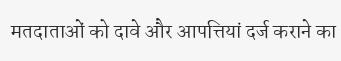मतदाताओं को दावे और आपत्तियां दर्ज कराने का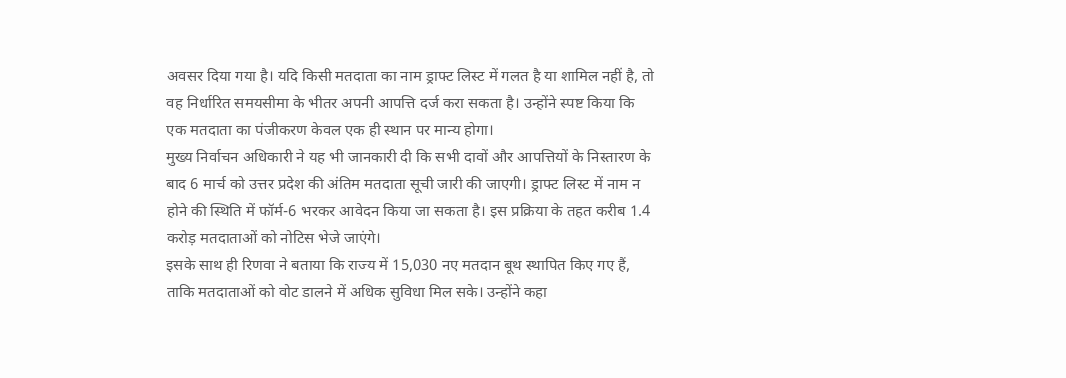अवसर दिया गया है। यदि किसी मतदाता का नाम ड्राफ्ट लिस्ट में गलत है या शामिल नहीं है, तो वह निर्धारित समयसीमा के भीतर अपनी आपत्ति दर्ज करा सकता है। उन्होंने स्पष्ट किया कि एक मतदाता का पंजीकरण केवल एक ही स्थान पर मान्य होगा।
मुख्य निर्वाचन अधिकारी ने यह भी जानकारी दी कि सभी दावों और आपत्तियों के निस्तारण के बाद 6 मार्च को उत्तर प्रदेश की अंतिम मतदाता सूची जारी की जाएगी। ड्राफ्ट लिस्ट में नाम न होने की स्थिति में फॉर्म-6 भरकर आवेदन किया जा सकता है। इस प्रक्रिया के तहत करीब 1.4 करोड़ मतदाताओं को नोटिस भेजे जाएंगे।
इसके साथ ही रिणवा ने बताया कि राज्य में 15,030 नए मतदान बूथ स्थापित किए गए हैं, ताकि मतदाताओं को वोट डालने में अधिक सुविधा मिल सके। उन्होंने कहा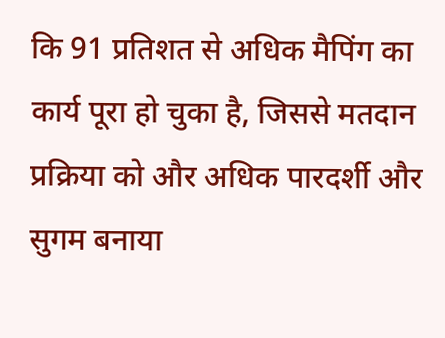कि 91 प्रतिशत से अधिक मैपिंग का कार्य पूरा हो चुका है, जिससे मतदान प्रक्रिया को और अधिक पारदर्शी और सुगम बनाया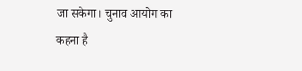जा सकेगा। चुनाव आयोग का कहना है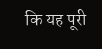कि यह पूरी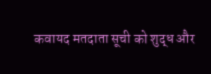कवायद मतदाता सूची को शुद्ध और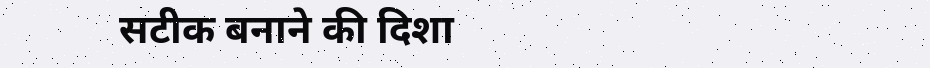सटीक बनाने की दिशा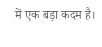में एक बड़ा कदम है।